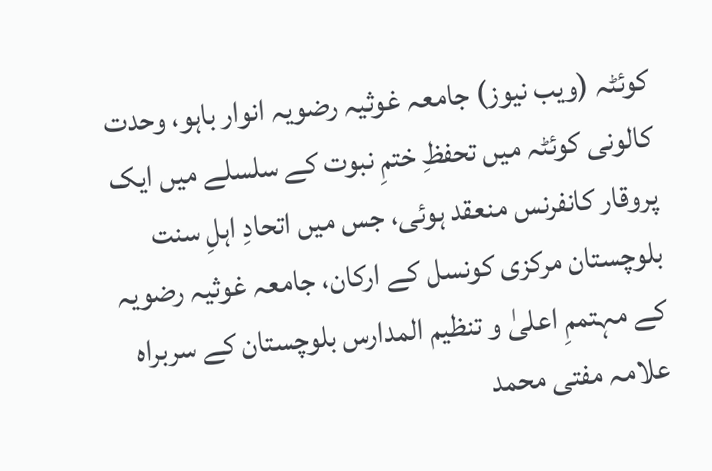کوئٹہ (ویب نیوز) جامعہ غوثیہ رضویہ انوار باہو، وحدت کالونی کوئٹہ میں تحفظِ ختمِ نبوت کے سلسلے میں ایک پروقار کانفرنس منعقد ہوئی، جس میں اتحادِ اہلِ سنت بلوچستان مرکزی کونسل کے ارکان، جامعہ غوثیہ رضویہ کے مہتممِ اعلیٰ و تنظیم المدارس بلوچستان کے سربراہ علامہ مفتی محمد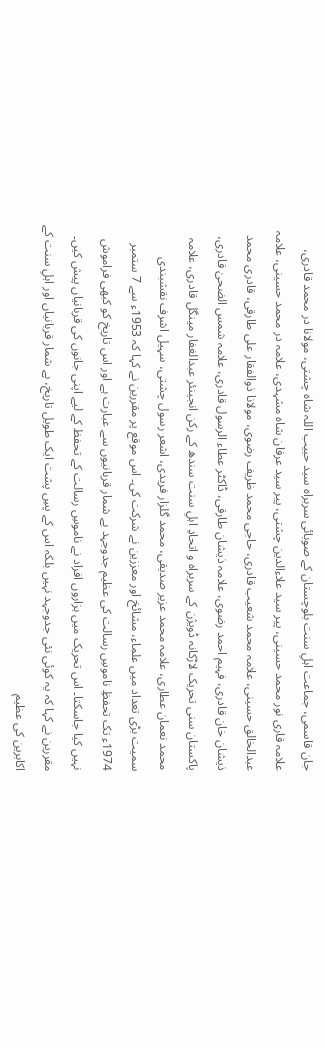جان قاسمی، جماعت اہلِ سنت بلوچستان کے صوبائی سربراہ سید حبیب اللہ شاہ چشتی، مولانا در محمد قادری، علامہ قاری نور محمد حسینی، پیر سید علاءالدین چشتی، پیر سید عرفان شاہ مشہدی، علامہ در محمد حسینی، علامہ عبدالخالق حسینی، علامہ محمد شعیب قادری، حاجی محمد ظریف رضوی، مولانا ذوالفقار علی طارقی، قادری محمد ذیشان خان قادری، فہیم احمد رضوی، علامہ ذیشان طارقی، ڈاکٹر عطاء الرسول قادری، علامہ شمس الضحیٰ قادری، پاکستان سنی تحریک لاڑکانہ ڈویژن کے سربراہ و اتحادِ اہلِ سنت سندھ کے رکن انجینئر عبدالغفار مینگل قادری، علامہ محمد نعمان عطاری، علامہ محمد عزیر صدیقی، محمد گلزار فریدی، اشعر رسول چشتی، سہیل اشرف نقشبندی سمیت بڑی تعداد میں علماء، مشائخ اور معززین نے شرکت کی۔ اس موقع پر مقررین نے کہا کہ 1953ء سے 7 ستمبر 1974ء تک تحفظِ ناموسِ رسالت کی عظیم جدوجہد بے شمار قربانیوں سے عبارت ہے اور اس تاریخ کو کبھی فراموش نہیں کیا جاسکتا۔ اس تحریک میں ہزاروں افراد نے ناموسِ رسالت کے تحفظ کے لیے اپنی جانوں کی قربانیاں پیش کیں۔ مقررین نے کہا کہ یہ کوئی نئی جدوجہد نہیں بلکہ اس کے پسِ پشت ایک طویل تاریخ، بے شمار قربانیاں اور اہلِ سنت کے اکابرین کی عظیم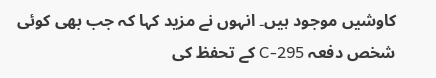کاوشیں موجود ہیں۔ انہوں نے مزید کہا کہ جب بھی کوئی شخص دفعہ 295-C کے تحفظ کی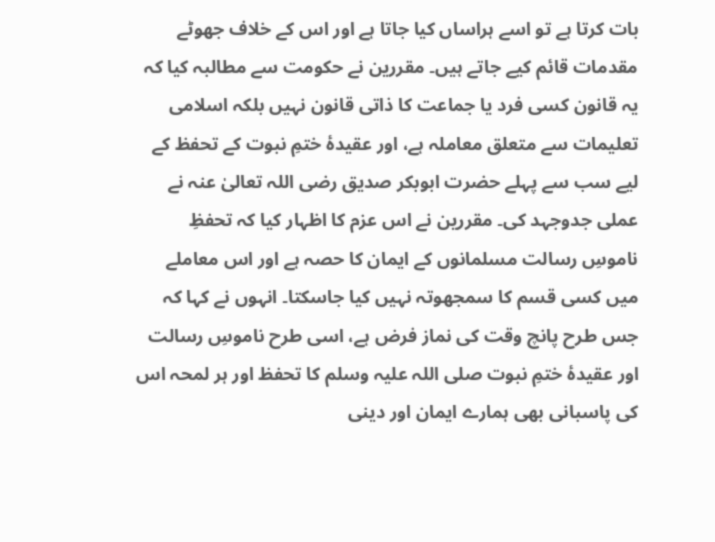بات کرتا ہے تو اسے ہراساں کیا جاتا ہے اور اس کے خلاف جھوٹے مقدمات قائم کیے جاتے ہیں۔ مقررین نے حکومت سے مطالبہ کیا کہ یہ قانون کسی فرد یا جماعت کا ذاتی قانون نہیں بلکہ اسلامی تعلیمات سے متعلق معاملہ ہے، اور عقیدۂ ختمِ نبوت کے تحفظ کے لیے سب سے پہلے حضرت ابوبکر صدیق رضی اللہ تعالیٰ عنہ نے عملی جدوجہد کی۔ مقررین نے اس عزم کا اظہار کیا کہ تحفظِ ناموسِ رسالت مسلمانوں کے ایمان کا حصہ ہے اور اس معاملے میں کسی قسم کا سمجھوتہ نہیں کیا جاسکتا۔ انہوں نے کہا کہ جس طرح پانچ وقت کی نماز فرض ہے، اسی طرح ناموسِ رسالت اور عقیدۂ ختمِ نبوت صلی اللہ علیہ وسلم کا تحفظ اور ہر لمحہ اس کی پاسبانی بھی ہمارے ایمان اور دینی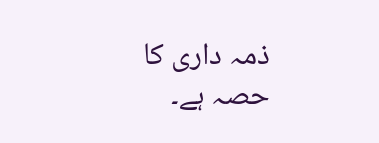ذمہ داری کا حصہ ہے۔